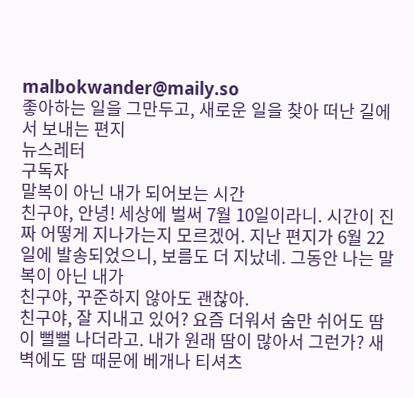malbokwander@maily.so
좋아하는 일을 그만두고, 새로운 일을 찾아 떠난 길에서 보내는 편지
뉴스레터
구독자
말복이 아닌 내가 되어보는 시간
친구야, 안녕! 세상에 벌써 7월 10일이라니. 시간이 진짜 어떻게 지나가는지 모르겠어. 지난 편지가 6월 22일에 발송되었으니, 보름도 더 지났네. 그동안 나는 말복이 아닌 내가
친구야, 꾸준하지 않아도 괜찮아.
친구야, 잘 지내고 있어? 요즘 더워서 숨만 쉬어도 땀이 뻘뻘 나더라고. 내가 원래 땀이 많아서 그런가? 새벽에도 땀 때문에 베개나 티셔츠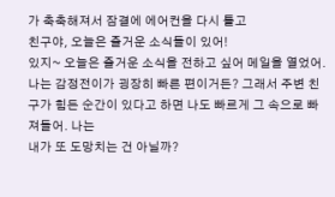가 축축해져서 잠결에 에어컨을 다시 틀고
친구야, 오늘은 즐거운 소식들이 있어!
있지~ 오늘은 즐거운 소식을 전하고 싶어 메일을 열었어. 나는 감정전이가 굉장히 빠른 편이거든? 그래서 주변 친구가 힘든 순간이 있다고 하면 나도 빠르게 그 속으로 빠져들어. 나는
내가 또 도망치는 건 아닐까?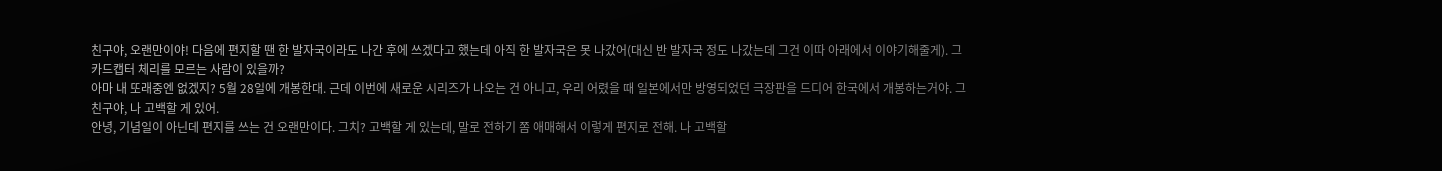친구야, 오랜만이야! 다음에 편지할 땐 한 발자국이라도 나간 후에 쓰겠다고 했는데 아직 한 발자국은 못 나갔어(대신 반 발자국 정도 나갔는데 그건 이따 아래에서 이야기해줄게). 그
카드캡터 체리를 모르는 사람이 있을까?
아마 내 또래중엔 없겠지? 5월 28일에 개봉한대. 근데 이번에 새로운 시리즈가 나오는 건 아니고, 우리 어렸을 때 일본에서만 방영되었던 극장판을 드디어 한국에서 개봉하는거야. 그
친구야, 나 고백할 게 있어.
안녕, 기념일이 아닌데 편지를 쓰는 건 오랜만이다. 그치? 고백할 게 있는데, 말로 전하기 쫌 애매해서 이렇게 편지로 전해. 나 고백할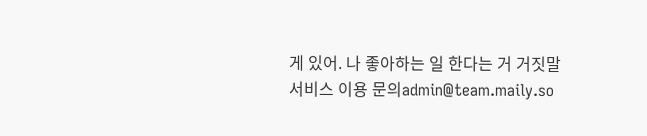게 있어. 나 좋아하는 일 한다는 거 거짓말
서비스 이용 문의admin@team.maily.so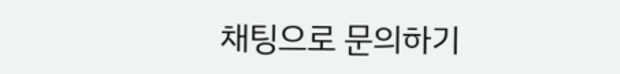채팅으로 문의하기